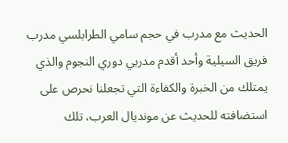الحديث مع مدرب في حجم سامي الطرابلسي مدرب فريق السيلية وأحد أقدم مدربي دوري النجوم والذي يمتلك من الخبرة والكفاءة التي تجعلنا نحرص على استضافته للحديث عن مونديال العرب، تلك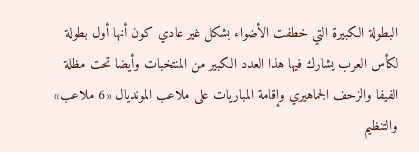البطولة الكبيرة التي خطفت الأضواء بشكل غير عادي كون أنها أول بطولة لكأس العرب يشارك فيها هذا العدد الكبير من المنتخبات وأيضا تحت مظلة الفيفا والزحف الجماهيري وإقامة المباريات على ملاعب المونديال «6 ملاعب» والتنظيم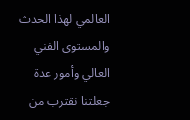العالمي لهذا الحدث والمستوى الفني العالي وأمور عدة جعلتنا نقترب من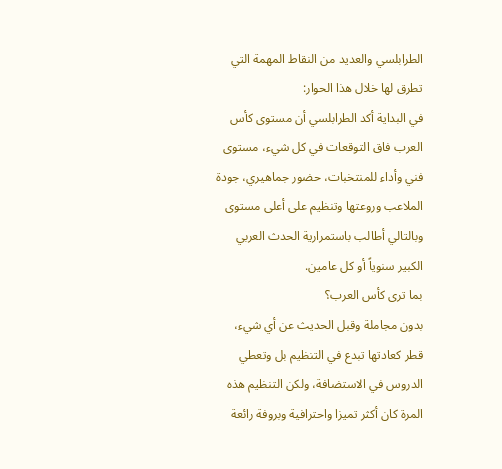الطرابلسي والعديد من النقاط المهمة التي تطرق لها خلال هذا الحوار:
في البداية أكد الطرابلسي أن مستوى كأس العرب فاق التوقعات في كل شيء، مستوى فني وأداء للمنتخبات، حضور جماهيري، جودة الملاعب وروعتها وتنظيم على أعلى مستوى وبالتالي أطالب باستمرارية الحدث العربي الكبير سنوياً أو كل عامين.
بما ترى كأس العرب؟
بدون مجاملة وقبل الحديث عن أي شيء، قطر كعادتها تبدع في التنظيم بل وتعطي الدروس في الاستضافة، ولكن التنظيم هذه المرة كان أكثر تميزا واحترافية وبروفة رائعة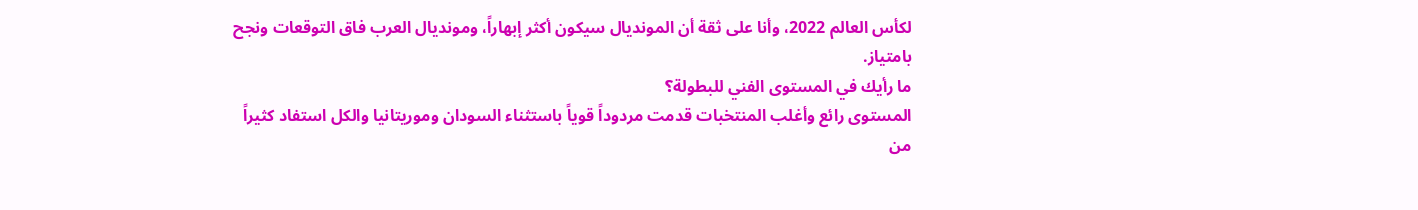لكأس العالم 2022، وأنا على ثقة أن المونديال سيكون أكثر إبهاراً، ومونديال العرب فاق التوقعات ونجح بامتياز.
ما رأيك في المستوى الفني للبطولة؟
المستوى رائع وأغلب المنتخبات قدمت مردوداً قوياً باستثناء السودان وموريتانيا والكل استفاد كثيراً من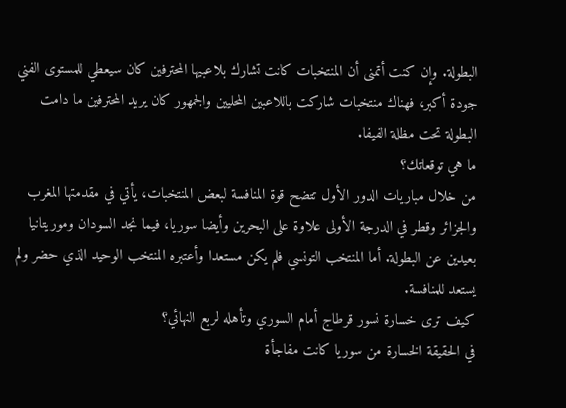البطولة. وإن كنت أتمنى أن المنتخبات كانت تشارك بلاعبيها المحترفين كان سيعطي للمستوى الفني جودة أكبر، فهناك منتخبات شاركت باللاعبين المحليين والجمهور كان يريد المحترفين ما دامت البطولة تحت مظلة الفيفا.
ما هي توقعاتك؟
من خلال مباريات الدور الأول تتضح قوة المنافسة لبعض المنتخبات، يأتي في مقدمتها المغرب والجزائر وقطر في الدرجة الأولى علاوة على البحرين وأيضا سوريا، فيما نجد السودان وموريتانيا بعيدين عن البطولة. أما المنتخب التونسي فلم يكن مستعدا وأعتبره المنتخب الوحيد الذي حضر ولم يستعد للمنافسة.
كيف ترى خسارة نسور قرطاج أمام السوري وتأهله لربع النهائي؟
في الحقيقة الخسارة من سوريا كانت مفاجأة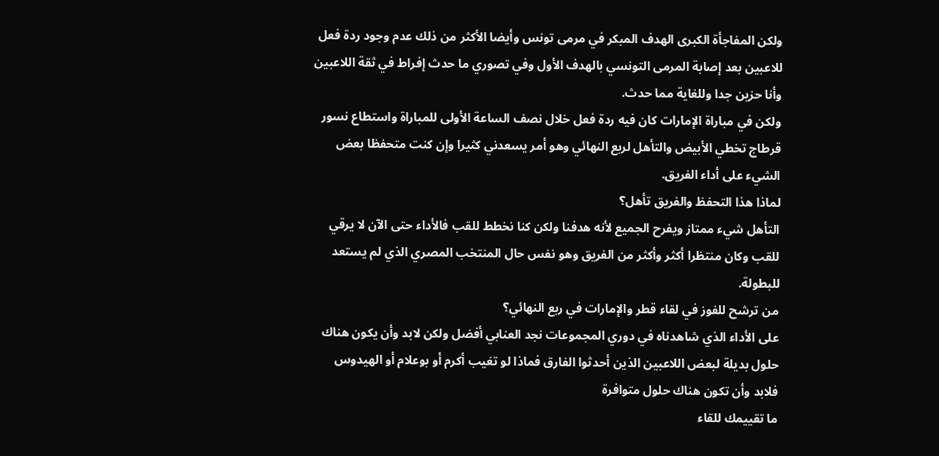ولكن المفاجأة الكبرى الهدف المبكر في مرمى تونس وأيضا الأكثر من ذلك عدم وجود ردة فعل للاعبين بعد إصابة المرمى التونسي بالهدف الأول وفي تصوري ما حدث إفراط في ثقة اللاعبين وأنا حزين جدا وللغاية مما حدث.
ولكن في مباراة الإمارات كان فيه ردة فعل خلال نصف الساعة الأولى للمباراة واستطاع نسور قرطاج تخطي الأبيض والتأهل لربع النهائي وهو أمر يسعدني كثيرا وإن كنت متحفظا بعض الشيء على أداء الفريق.
لماذا هذا التحفظ والفريق تأهل؟
التأهل شيء ممتاز ويفرح الجميع لأنه هدفنا ولكن كنا نخطط للقب فالأداء حتى الآن لا يرقي للقب وكان منتظرا أكثر وأكثر من الفريق وهو نفس حال المنتخب المصري الذي لم يستعد للبطولة.
من ترشح للفوز في لقاء قطر والإمارات في ربع النهائي؟
على الأداء الذي شاهدناه في دوري المجموعات نجد العنابي أفضل ولكن لابد وأن يكون هناك حلول بديلة لبعض اللاعبين الذين أحدثوا الفارق فماذا لو تغيب أكرم أو بوعلام أو الهيدوس فلابد وأن تكون هناك حلول متوافرة
ما تقييمك للقاء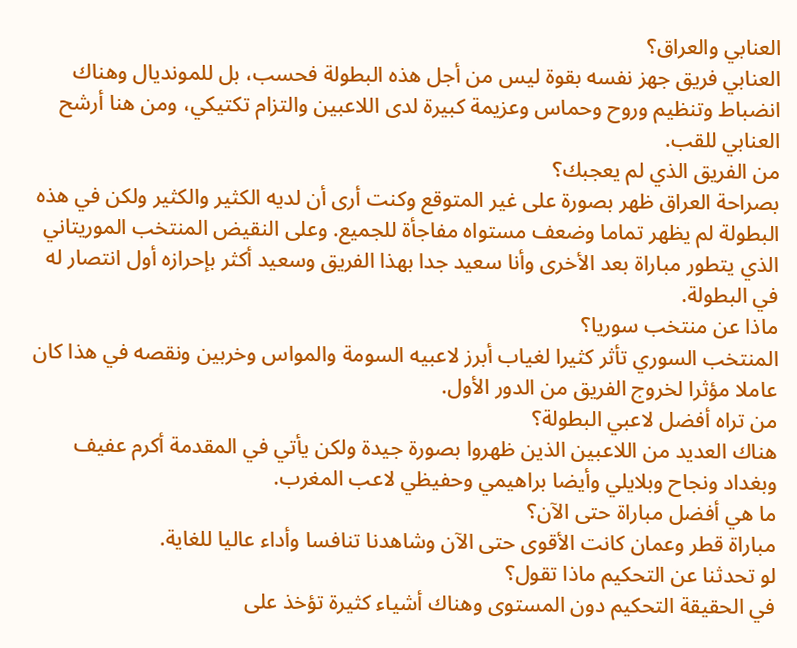العنابي والعراق؟
العنابي فريق جهز نفسه بقوة ليس من أجل هذه البطولة فحسب، بل للمونديال وهناك انضباط وتنظيم وروح وحماس وعزيمة كبيرة لدى اللاعبين والتزام تكتيكي، ومن هنا أرشح العنابي للقب.
من الفريق الذي لم يعجبك؟
بصراحة العراق ظهر بصورة على غير المتوقع وكنت أرى أن لديه الكثير والكثير ولكن في هذه البطولة لم يظهر تماما وضعف مستواه مفاجأة للجميع. وعلى النقيض المنتخب الموريتاني الذي يتطور مباراة بعد الأخرى وأنا سعيد جدا بهذا الفريق وسعيد أكثر بإحرازه أول انتصار له في البطولة.
ماذا عن منتخب سوريا؟
المنتخب السوري تأثر كثيرا لغياب أبرز لاعبيه السومة والمواس وخربين ونقصه في هذا كان عاملا مؤثرا لخروج الفريق من الدور الأول.
من تراه أفضل لاعبي البطولة؟
هناك العديد من اللاعبين الذين ظهروا بصورة جيدة ولكن يأتي في المقدمة أكرم عفيف وبغداد ونجاح وبلايلي وأيضا براهيمي وحفيظي لاعب المغرب.
ما هي أفضل مباراة حتى الآن؟
مباراة قطر وعمان كانت الأقوى حتى الآن وشاهدنا تنافسا وأداء عاليا للغاية.
لو تحدثنا عن التحكيم ماذا تقول؟
في الحقيقة التحكيم دون المستوى وهناك أشياء كثيرة تؤخذ على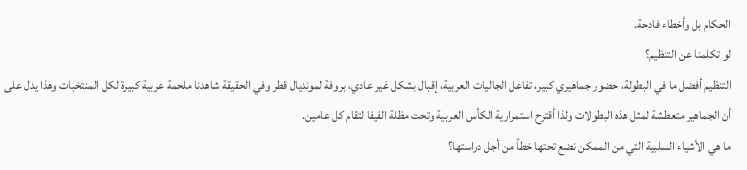الحكام بل وأخطاء فادحة.
لو تكلمنا عن التنظيم؟
التنظيم أفضل ما في البطولة، حضور جماهيري كبير، تفاعل الجاليات العربية، إقبال بشكل غير عادي، بروفة لمونديال قطر وفي الحقيقة شاهدنا ملحمة عربية كبيرة لكل المنتخبات وهذا يدل على أن الجماهير متعطشة لمثل هذه البطولات ولذا أقترح استمرارية الكأس العربية وتحت مظلة الفيفا لتقام كل عامين.
ما هي الأشياء السلبية التي من الممكن نضع تحتها خطاً من أجل دراستها؟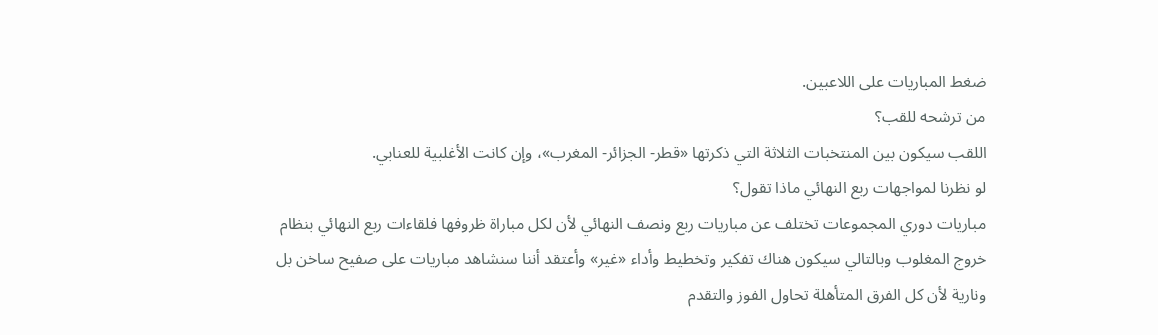ضغط المباريات على اللاعبين.
من ترشحه للقب؟
اللقب سيكون بين المنتخبات الثلاثة التي ذكرتها «قطر- الجزائر- المغرب»، وإن كانت الأغلبية للعنابي.
لو نظرنا لمواجهات ربع النهائي ماذا تقول؟
مباريات دوري المجموعات تختلف عن مباريات ربع ونصف النهائي لأن لكل مباراة ظروفها فلقاءات ربع النهائي بنظام خروج المغلوب وبالتالي سيكون هناك تفكير وتخطيط وأداء «غير» وأعتقد أننا سنشاهد مباريات على صفيح ساخن بل ونارية لأن كل الفرق المتأهلة تحاول الفوز والتقدم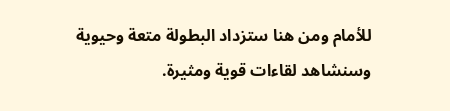للأمام ومن هنا ستزداد البطولة متعة وحيوية وسنشاهد لقاءات قوية ومثيرة.